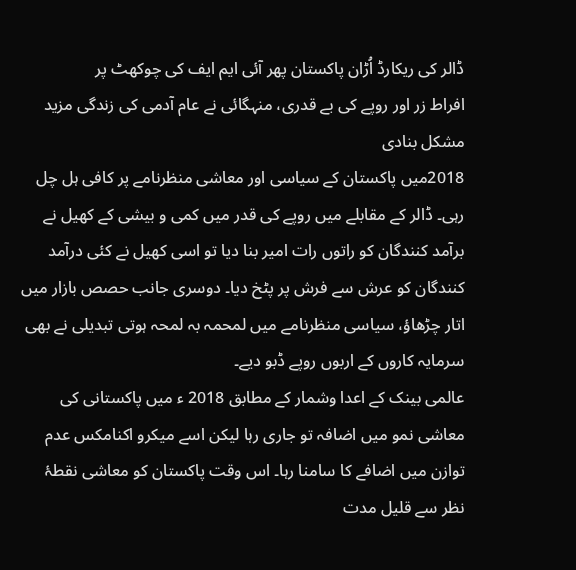ڈالر کی ریکارڈ اُڑان پاکستان پھر آئی ایم ایف کی چوکھٹ پر
افراط زر اور روپے کی بے قدری، منہگائی نے عام آدمی کی زندگی مزید مشکل بنادی
2018میں پاکستان کے سیاسی اور معاشی منظرنامے پر کافی ہل چل رہی۔ ڈالر کے مقابلے میں روپے کی قدر میں کمی و بیشی کے کھیل نے برآمد کنندگان کو راتوں رات امیر بنا دیا تو اسی کھیل نے کئی درآمد کنندگان کو عرش سے فرش پر پٹخ دیا۔ دوسری جانب حصص بازار میں اتار چڑھاؤ، سیاسی منظرنامے میں لمحمہ بہ لمحہ ہوتی تبدیلی نے بھی سرمایہ کاروں کے اربوں روپے ڈبو دیے۔
عالمی بینک کے اعدا وشمار کے مطابق 2018 ء میں پاکستانی کی معاشی نمو میں اضافہ تو جاری رہا لیکن اسے میکرو اکنامکس عدم توازن میں اضافے کا سامنا رہا۔ اس وقت پاکستان کو معاشی نقطۂ نظر سے قلیل مدت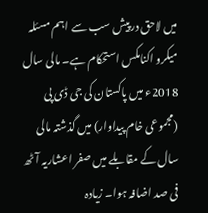میں لاحق درپیش سب سے اہم مسئلہ میکرو اکنامکس استحکام ہے۔ مالی سال 2018ء میں پاکستان کی جی ڈی پی (مجموعی خام پیداوار) میں گذشتہ مالی سال کے مقابلے میں صفر اعشاریہ آٹھ فی صد اضافہ ہوا۔ زیادہ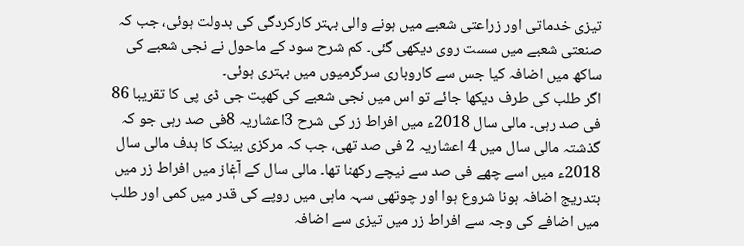تیزی خدماتی اور زراعتی شعبے میں ہونے والی بہتر کارکردگی کی بدولت ہوئی، جب کہ صنعتی شعبے میں سست روی دیکھی گئی۔ کم شرح سود کے ماحول نے نجی شعبے کی ساکھ میں اضافہ کیا جس سے کاروباری سرگرمیوں میں بہتری ہوئی۔
اگر طلب کی طرف دیکھا جائے تو اس میں نجی شعبے کی کھپت جی ڈی پی کا تقریبا 86 فی صد رہی۔ مالی سال 2018ء میں افراط زر کی شرح 3اعشاریہ 8فی صد رہی جو کہ گذشتہ مالی سال میں 4 اعشاریہ 2 فی صد تھی، جب کہ مرکزی بینک کا ہدف مالی سال 2018ء میں اسے چھے فی صد سے نیچے رکھنا تھا۔ مالی سال کے آغٖاز میں افراط زر میں بتدریج اضافہ ہونا شروع ہوا اور چوتھی سہہ ماہی میں روپے کی قدر میں کمی اور طلب میں اضافے کی وجہ سے افراط زر میں تیزی سے اضافہ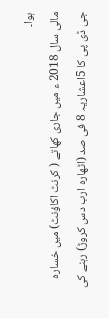ہوا۔
مالی سال 2018 ء میں جاری کھاتے ( کرنٹ اکاؤنٹ) میں خسارہ جی ڈی پی کا 5اعشاریہ 8 فی صد (اٹھارہ ارب دس کروڑ) رہنے کی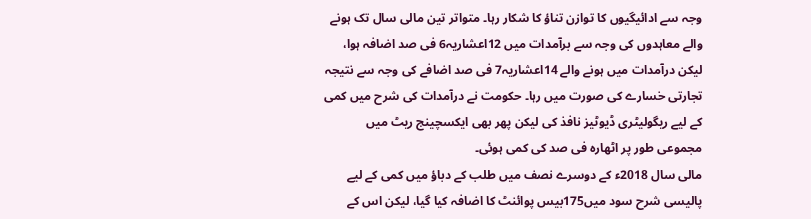وجہ سے ادائیگیوں کا توازن تناؤ کا شکار رہا۔ متواتر تین مالی سال تک ہونے والے معاہدوں کی وجہ سے برآمدات میں 12اعشاریہ6 فی صد اضافہ ہوا، لیکن درآمدات میں ہونے والے 14اعشاریہ7 فی صد اضافے کی وجہ سے نتیجہ تجارتی خسارے کی صورت میں رہا۔ حکومت نے درآمدات کی شرح میں کمی کے لیے ریگولیٹری ڈیوٹیز نافذ کی لیکن پھر بھی ایکسچینج ریٹ میں مجموعی طور پر اٹھارہ فی صد کی کمی ہوئی۔
مالی سال 2018ء کے دوسرے نصف میں طلب کے دباؤ میں کمی کے لیے پالیسی شرح سود میں175بیس پوائنٹ کا اضافہ کیا گیا، لیکن اس کے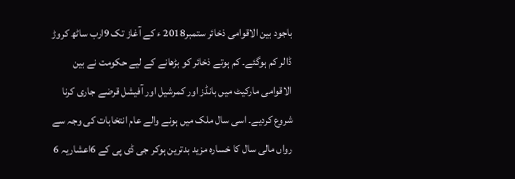باجود بین الاقوامی ذخائر ستمبر2018 ء کے آغاز تک 9ارب ساٹھ کروڑ ڈالر کم ہوگئے۔ کم ہوتے ذخائر کو بڑھانے کے لیے حکومت نے بین الاقوامی مارکیٹ میں بانڈز اور کمرشیل اور آفیشل قرضے جاری کرنا شروع کردیے۔ اسی سال ملک میں ہونے والے عام انتخابات کی وجہ سے رواں مالی سال کا خسارہ مزید بدترین ہوکر جی ڈی پی کے 6اعشاریہ 6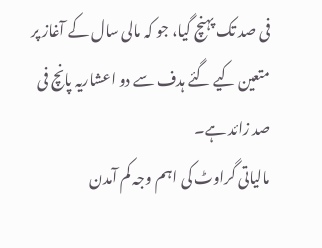فی صد تک پہنچ گیا، جو کہ مالی سال کے آغاز پر متعین کیے گئے ہدف سے دو اعشاریہ پانچ فی صد زائد ہے۔
مالیاتی گراوٹ کی اہم وجہ کم آمدن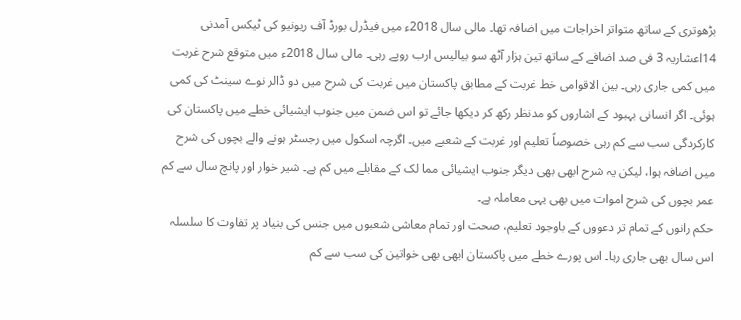بڑھوتری کے ساتھ متواتر اخراجات میں اضافہ تھا۔ مالی سال 2018ء میں فیڈرل بورڈ آف ریونیو کی ٹیکس آمدنی 14اعشاریہ 3 فی صد اضافے کے ساتھ تین ہزار آٹھ سو بیالیس ارب روپے رہی۔ مالی سال 2018ء میں متوقع شرح غربت میں کمی جاری رہی۔ بین الاقوامی خط غربت کے مطابق پاکستان میں غربت کی شرح میں دو ڈالر نوے سینٹ کی کمی ہوئی۔ اگر انسانی بہبود کے اشاروں کو مدنظر رکھ کر دیکھا جائے تو اس ضمن میں جنوب ایشیائی خطے میں پاکستان کی کارکردگی سب سے کم رہی خصوصاً تعلیم اور غربت کے شعبے میں۔ اگرچہ اسکول میں رجسٹر ہونے والے بچوں کی شرح میں اضافہ ہوا، لیکن یہ شرح ابھی بھی دیگر جنوب ایشیائی مما لک کے مقابلے میں کم ہے۔ شیر خوار اور پانچ سال سے کم عمر بچوں کی شرح اموات میں بھی یہی معاملہ ہے۔
حکم رانوں کے تمام تر دعووں کے باوجود تعلیم، صحت اور تمام معاشی شعبوں میں جنس کی بنیاد پر تفاوت کا سلسلہ اس سال بھی جاری رہا۔ اس پورے خطے میں پاکستان ابھی بھی خواتین کی سب سے کم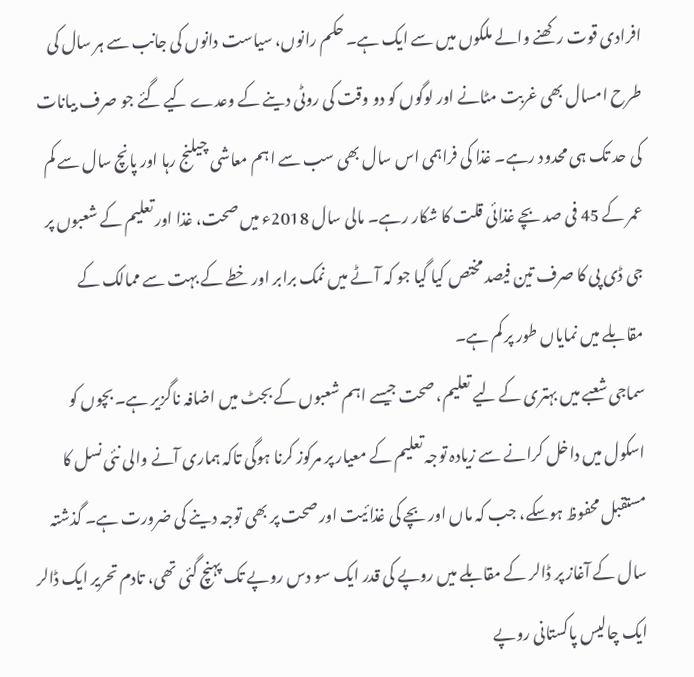افرادی قوت رکھنے والے ملکوں میں سے ایک ہے۔ حکم رانوں، سیاست دانوں کی جانب سے ہر سال کی طرح امسال بھی غربت مٹانے اور لوگوں کو دو وقت کی روٹی دینے کے وعدے کیے گئے جو صرف بیانات کی حد تک ہی محدود رہے۔ غذا کی فراہمی اس سال بھی سب سے اہم معاشی چیلنج رہا اور پانچ سال سے کم عمر کے 45 فی صد بچے غذائی قلت کا شکار رہے۔ مالی سال 2018ء میں صحت، غذا اور تعلیم کے شعبوں پر جی ڈی پی کا صرف تین فیصد مختص کیا گیا جو کہ آٹے میں نمک برابر اور خطے کے بہت سے ممالک کے مقابلے میں نمایاں طور پر کم ہے۔
سماجی شعبے میں بہتری کے لیے تعلیم، صحت جیسے اہم شعبوں کے بجٹ میں اضافہ ناگزیر ہے۔ بچوں کو اسکول میں داخل کرانے سے زیادہ توجہ تعلیم کے معیار پر مرکوز کرنا ہوگی تاکہ ہماری آنے والی نئی نسل کا مستقبل محفوظ ہوسکے، جب کہ ماں اور بچے کی غذائیت اور صحت پر بھی توجہ دینے کی ضرورت ہے۔ گذشتہ سال کے آغاز پر ڈالر کے مقابلے میں روپے کی قدر ایک سو دس روپے تک پہنچ گئی تھی، تادم تحریر ایک ڈالر ایک چالیس پاکستانی روپے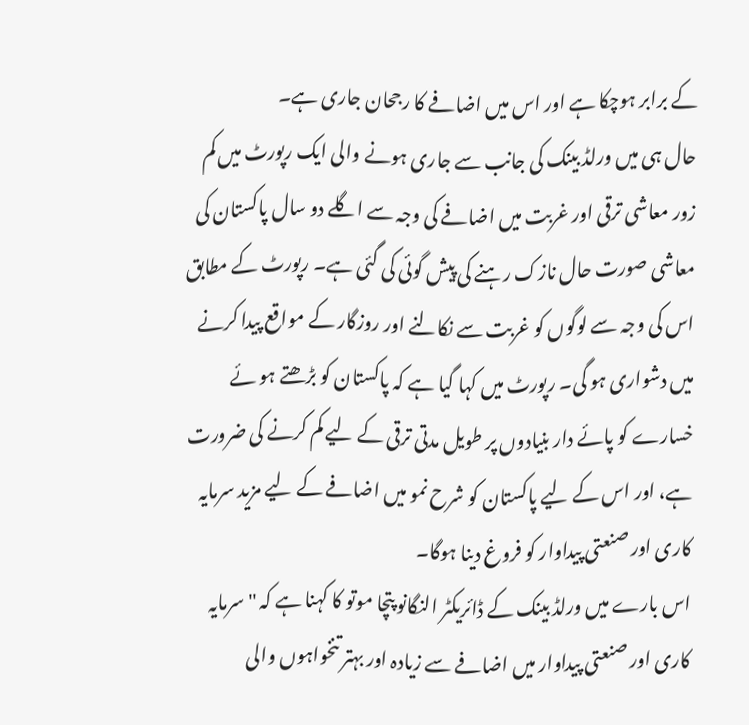کے برابر ہوچکا ہے اور اس میں اضافے کا رجحان جاری ہے۔
حال ہی میں ورلڈ بینک کی جانب سے جاری ہونے والی ایک رپورٹ میں کم زور معاشی ترقی اور غربت میں اضافے کی وجہ سے اگلے دو سال پاکستان کی معاشی صورت حال نازک رہنے کی پیش گوئی کی گئی ہے۔ رپورٹ کے مطابق اس کی وجہ سے لوگوں کو غربت سے نکالنے اور روزگار کے مواقع پیدا کرنے میں دشواری ہو گی۔ رپورٹ میں کہا گیا ہے کہ پاکستان کو بڑھتے ہو ئے خسارے کو پائے دار بنیادوں پر طویل مدتی ترقی کے لیے کم کرنے کی ضرورت ہے، اور اس کے لیے پاکستان کو شرح نمو میں اضافے کے لیے مزید سرمایہ کاری اور صنعتی پیداوار کو فروغ دینا ہوگا۔
اس بارے میں ورلڈ بینک کے ڈائریکٹر النگانو پتچا موتو کا کہنا ہے کہ ''سرمایہ کاری اور صنعتی پیداوار میں اضافے سے زیادہ اور بہتر تنخواہوں والی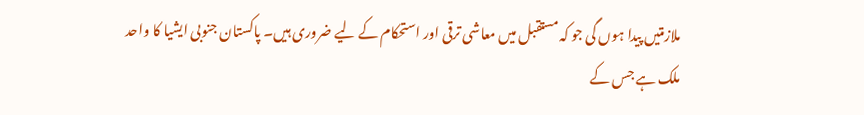ملازمتیں پیدا ہوں گی جو کہ مستقبل میں معاشی ترقی اور استحکام کے لیے ضروری ہیں۔ پاکستان جنوبی ایشیا کا واحد ملک ہے جس کے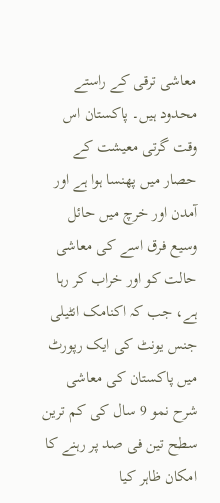معاشی ترقی کے راستے محدود ہیں۔ پاکستان اس وقت گرتی معیشت کے حصار میں پھنسا ہوا ہے اور آمدن اور خرچ میں حائل وسیع فرق اسے کی معاشی حالت کو اور خراب کر رہا ہے، جب کہ اکنامک انٹیلی جنس یونٹ کی ایک رپورٹ میں پاکستان کی معاشی شرح نمو 9 سال کی کم ترین سطح تین فی صد پر رہنے کا امکان ظاہر کیا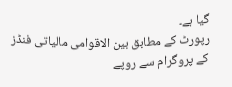گیا ہے۔
رپورٹ کے مطابق بین الاقوامی مالیاتی فنڈز کے پروگرام سے روپے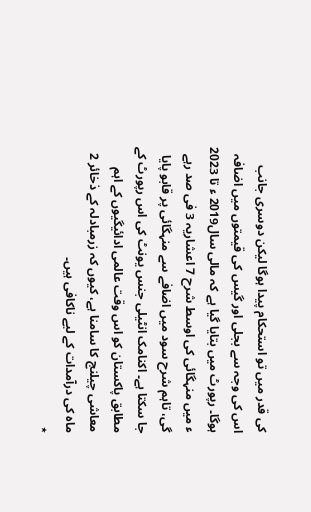کی قدر میں تو استحکام پیدا ہوگا لیکن دوسری جانب اس کی وجہ سے بجلی اور گیس کی قیمتوں میں اضافہ ہوگا۔ رپورٹ میں بتایا گیا ہے کہ مالی سال2019 ء تا 2023 ء میں منہگائی کی اوسط شرح 7 اعشاریہ 3 فی صد رہے گی، تاہم شرح سود میں اضافے سے منہگائی پر قابو پایا جا سکتا ہے۔ اکنامک انٹیلی جنس یونٹ کی اس رپورٹ کے مطابق پاکستان کو اس وقت عالمی ادائیگیوں کے اہم معاشی چیلنج کا سامنا ہے، کیوں کہ زرمبادلہ کے ذخائر 2 ماہ کی درآمدات کے لیے ناکافی ہیں۔
٭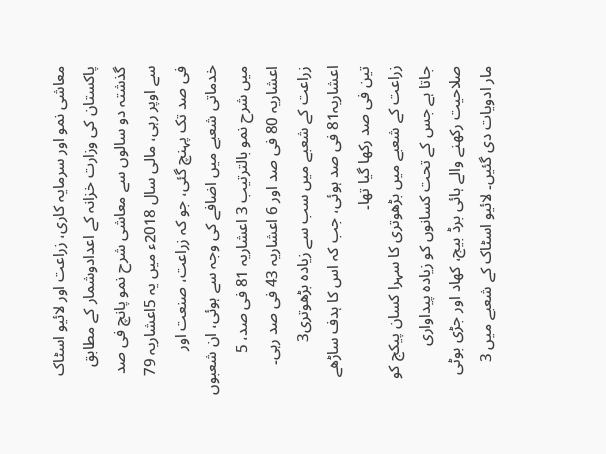معاشی نمو اور سرمایہ کاری، زراعت اور لائیو اسٹاک
پاکستان کی وزارت خزانہ کے اعدادوشمار کے مطابق گذشتہ دو سالوں سے معاشی شرح نمو پانچ فی صد سے اوپر رہی، مالی سال 2018ء میں یہ 5اعشاریہ 79 فی صد تک پہنچ گئی، جو کہ زراعت، صنعت اور خدماتی شعبے میں اضافے کی وجہ سے ہوئی، ان شعبوں میں شرح نمو بالترتیب 3 اعشاریہ 81 فی صد، 5 اعشاریہ 80 فی صد اور 6 اعشاریہ 43 فی صد رہی۔ زراعت کے شعبے میں سب سے زیادہ بڑھوتری3 اعشاریہ81 فی صد ہوئی، جب کہ اس کا ہدف ساڑھے تین فی صد رکھا گیا تھا۔
زراعت کے شعبے میں بڑھوتری کا سہرا کسان پیکج کو جاتا ہے جس کے تحت کسانوں کو زیادہ پیداواری صلاحیت رکھنے والے ہائی برڈ بیج، کھاد اور جڑی بوٹی مار ادویات دی گئیں۔ لائیو اسٹاک کے شعبے میں 3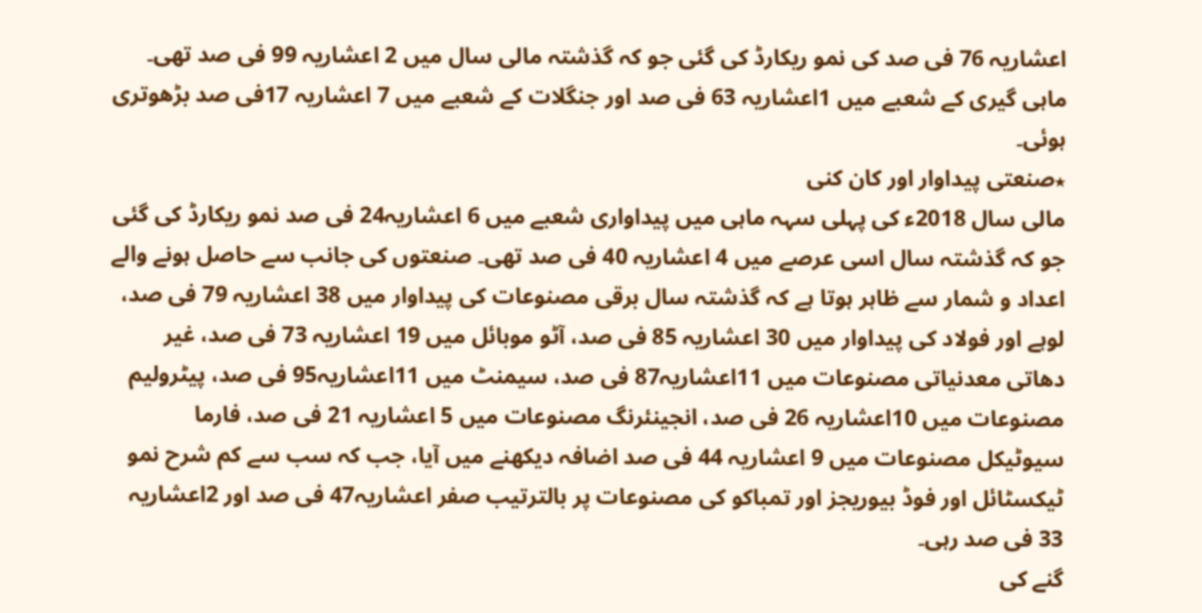اعشاریہ 76 فی صد کی نمو ریکارڈ کی گئی جو کہ گذشتہ مالی سال میں 2 اعشاریہ 99 فی صد تھی۔ ماہی گیری کے شعبے میں 1اعشاریہ 63 فی صد اور جنگلات کے شعبے میں 7 اعشاریہ 17فی صد بڑھوتری ہوئی۔
٭صنعتی پیداوار اور کان کنی
مالی سال 2018ء کی پہلی سہہ ماہی میں پیداواری شعبے میں 6 اعشاریہ24 فی صد نمو ریکارڈ کی گئی جو کہ گذشتہ سال اسی عرصے میں 4 اعشاریہ 40 فی صد تھی۔ صنعتوں کی جانب سے حاصل ہونے والے اعداد و شمار سے ظاہر ہوتا ہے کہ گذشتہ سال برقی مصنوعات کی پیداوار میں 38 اعشاریہ 79 فی صد، لوہے اور فولاد کی پیداوار میں 30 اعشاریہ 85 فی صد، آٹو موبائل میں 19 اعشاریہ 73 فی صد، غیر دھاتی معدنیاتی مصنوعات میں 11اعشاریہ87 فی صد، سیمنٹ میں 11اعشاریہ95 فی صد، پیٹرولیم مصنوعات میں 10اعشاریہ 26 فی صد، انجینئرنگ مصنوعات میں 5 اعشاریہ 21 فی صد، فارما سیوٹیکل مصنوعات میں 9 اعشاریہ 44 فی صد اضافہ دیکھنے میں آیا، جب کہ سب سے کم شرح نمو ٹیکسٹائل اور فوڈ بیوریجز اور تمباکو کی مصنوعات پر بالترتیب صفر اعشاریہ47 فی صد اور 2اعشاریہ 33 فی صد رہی۔
گنے کی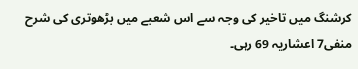کرشنگ میں تاخیر کی وجہ سے اس شعبے میں بڑھوتری کی شرح منفی7 اعشاریہ 69 رہی۔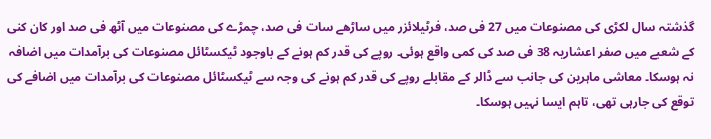گذشتہ سال لکڑی کی مصنوعات میں 27 فی صد، فرٹیلائزر میں ساڑھے سات فی صد، چمڑے کی مصنوعات میں آٹھ فی صد اور کان کنی کے شعبے میں صفر اعشاریہ 38 فی صد کی کمی واقع ہوئی۔ روپے کی قدر کم ہونے کے باوجود ٹیکسٹائل مصنوعات کی برآمدات میں اضافہ نہ ہوسکا۔ معاشی ماہرین کی جانب سے ڈالر کے مقابلے روپے کی قدر کم ہونے کی وجہ سے ٹیکسٹائل مصنوعات کی برآمدات میں اضافے کی توقع کی جارہی تھی، تاہم ایسا نہیں ہوسکا۔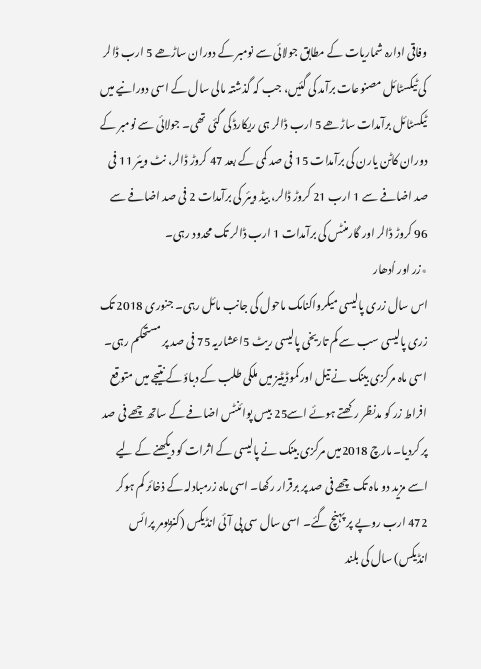وفاقی ادارہ شماریات کے مطابق جولائی سے نومبر کے دوران ساڑھے 5 ارب ڈالر کی ٹیکسٹائل مصنوعات برآمد کی گئیں، جب کہ گذشتہ مالی سال کے اسی دورانیے میں ٹیکسٹائل برآمدات ساڑھے 5 ارب ڈالر ہی ریکارڈ کی گئی تھی۔ جولائی سے نومبر کے دوران کاٹن یارن کی برآمدات 15 فی صد کمی کے بعد 47 کروڑ ڈالر، نٹ ویئر 11 فی صد اضافے سے 1 ارب 21 کروڑ ڈالر، بیڈ ویئر کی برآمدات 2 فی صد اضافے سے 96 کروڑ ڈالر اور گارمنٹس کی برآمدات 1 ارب ڈالر تک محدود رہی۔
٭زر اور اُدھار
اس سال زری پالیسی میکرواکنامک ماحول کی جانب مائل رہی۔ جنوری 2018 تک زری پالیسی سب سے کم تاریخی پالیسی ریٹ 5اعشاریہ 75 فی صد پر مستحکم رہی۔ اسی ماہ مرکزی بینک نے تیل اور کموڈیٹیز میں ملکی طلب کے دباؤ کے نتیجے میں متوقع افراط زر کو مدنظر رکھتے ہوئے اسے25 بیس پوائنٹس اضافے کے ساتھ چھے فی صد پر کردیا۔ مارچ 2018میں مرکزی بینک نے پالیسی کے اثرات کو دیکھنے کے لیے اسے مزید دو ماہ تک چھے فی صد پر برقرار رکھا۔ اسی ماہ زرمبادلہ کے ذخائر کم ہوکر 472 ارب روپے پر پہنچ گئے۔ اسی سال سی پی آئی انڈیکس (کنزیومر پرائس انڈیکس) سال کی بلند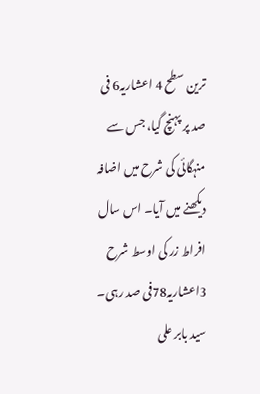ترین سطح 4 اعشاریہ6 فی صد پر پہنچ گیا، جس سے منہگائی کی شرح میں اضافہ دیکھنے میں آیا۔ اس سال افراط زر کی اوسط شرح 3اعشاریہ78فی صد رہی۔
سید بابر علی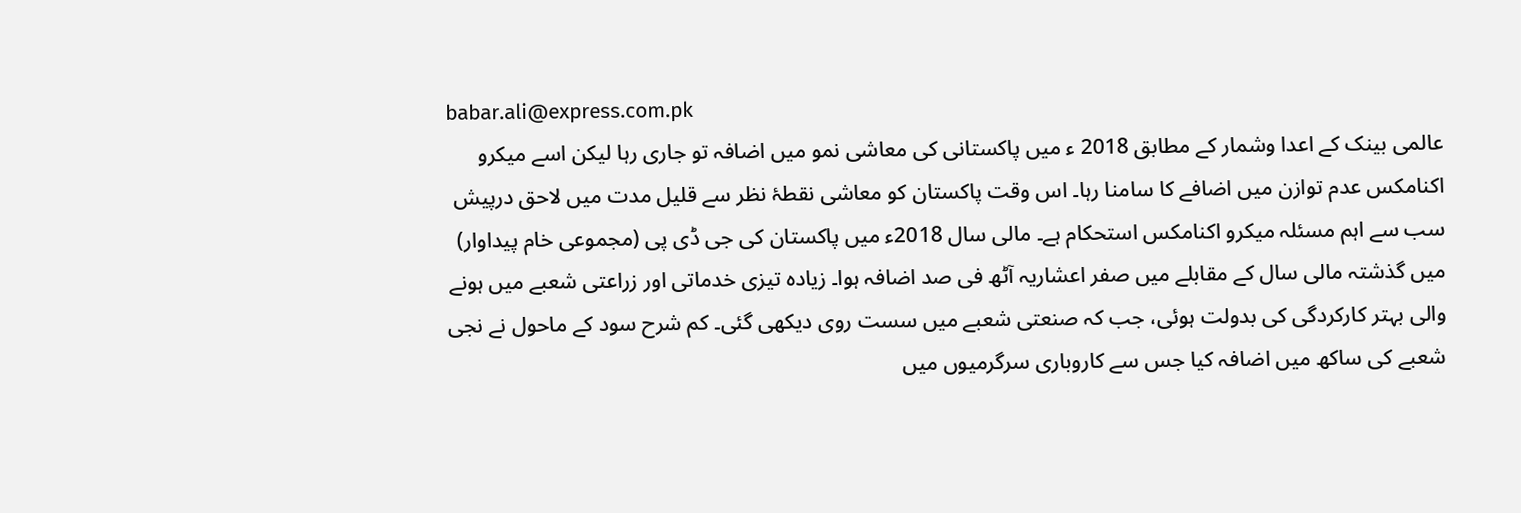babar.ali@express.com.pk
عالمی بینک کے اعدا وشمار کے مطابق 2018 ء میں پاکستانی کی معاشی نمو میں اضافہ تو جاری رہا لیکن اسے میکرو اکنامکس عدم توازن میں اضافے کا سامنا رہا۔ اس وقت پاکستان کو معاشی نقطۂ نظر سے قلیل مدت میں لاحق درپیش سب سے اہم مسئلہ میکرو اکنامکس استحکام ہے۔ مالی سال 2018ء میں پاکستان کی جی ڈی پی (مجموعی خام پیداوار) میں گذشتہ مالی سال کے مقابلے میں صفر اعشاریہ آٹھ فی صد اضافہ ہوا۔ زیادہ تیزی خدماتی اور زراعتی شعبے میں ہونے والی بہتر کارکردگی کی بدولت ہوئی، جب کہ صنعتی شعبے میں سست روی دیکھی گئی۔ کم شرح سود کے ماحول نے نجی شعبے کی ساکھ میں اضافہ کیا جس سے کاروباری سرگرمیوں میں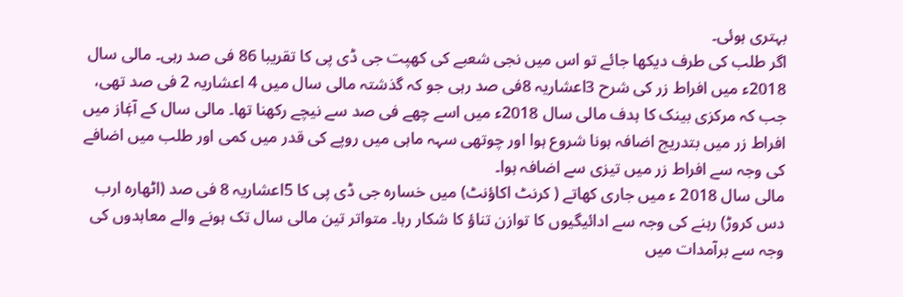بہتری ہوئی۔
اگر طلب کی طرف دیکھا جائے تو اس میں نجی شعبے کی کھپت جی ڈی پی کا تقریبا 86 فی صد رہی۔ مالی سال 2018ء میں افراط زر کی شرح 3اعشاریہ 8فی صد رہی جو کہ گذشتہ مالی سال میں 4 اعشاریہ 2 فی صد تھی، جب کہ مرکزی بینک کا ہدف مالی سال 2018ء میں اسے چھے فی صد سے نیچے رکھنا تھا۔ مالی سال کے آغٖاز میں افراط زر میں بتدریج اضافہ ہونا شروع ہوا اور چوتھی سہہ ماہی میں روپے کی قدر میں کمی اور طلب میں اضافے کی وجہ سے افراط زر میں تیزی سے اضافہ ہوا۔
مالی سال 2018 ء میں جاری کھاتے ( کرنٹ اکاؤنٹ) میں خسارہ جی ڈی پی کا 5اعشاریہ 8 فی صد (اٹھارہ ارب دس کروڑ) رہنے کی وجہ سے ادائیگیوں کا توازن تناؤ کا شکار رہا۔ متواتر تین مالی سال تک ہونے والے معاہدوں کی وجہ سے برآمدات میں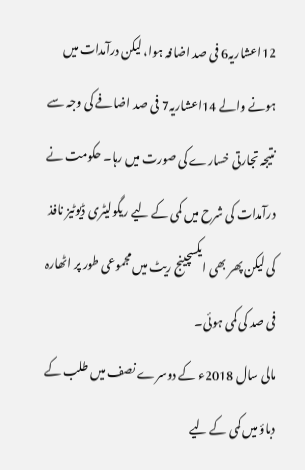12اعشاریہ6 فی صد اضافہ ہوا، لیکن درآمدات میں ہونے والے 14اعشاریہ7 فی صد اضافے کی وجہ سے نتیجہ تجارتی خسارے کی صورت میں رہا۔ حکومت نے درآمدات کی شرح میں کمی کے لیے ریگولیٹری ڈیوٹیز نافذ کی لیکن پھر بھی ایکسچینج ریٹ میں مجموعی طور پر اٹھارہ فی صد کی کمی ہوئی۔
مالی سال 2018ء کے دوسرے نصف میں طلب کے دباؤ میں کمی کے لیے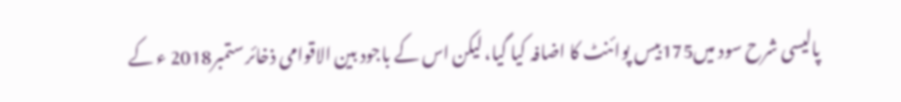پالیسی شرح سود میں175بیس پوائنٹ کا اضافہ کیا گیا، لیکن اس کے باجود بین الاقوامی ذخائر ستمبر2018 ء کے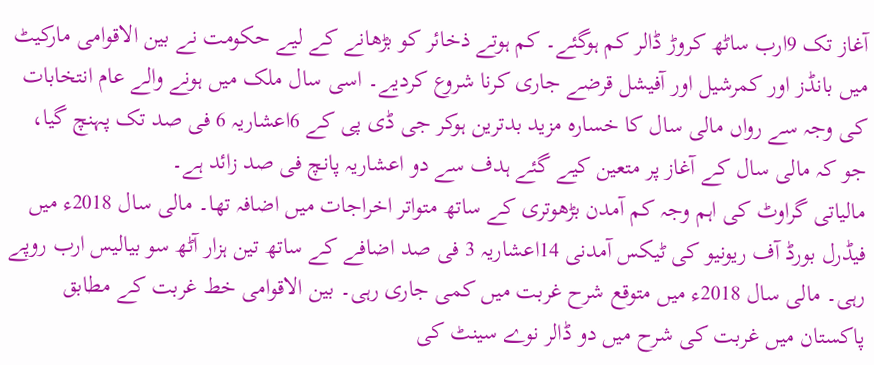آغاز تک 9ارب ساٹھ کروڑ ڈالر کم ہوگئے۔ کم ہوتے ذخائر کو بڑھانے کے لیے حکومت نے بین الاقوامی مارکیٹ میں بانڈز اور کمرشیل اور آفیشل قرضے جاری کرنا شروع کردیے۔ اسی سال ملک میں ہونے والے عام انتخابات کی وجہ سے رواں مالی سال کا خسارہ مزید بدترین ہوکر جی ڈی پی کے 6اعشاریہ 6 فی صد تک پہنچ گیا، جو کہ مالی سال کے آغاز پر متعین کیے گئے ہدف سے دو اعشاریہ پانچ فی صد زائد ہے۔
مالیاتی گراوٹ کی اہم وجہ کم آمدن بڑھوتری کے ساتھ متواتر اخراجات میں اضافہ تھا۔ مالی سال 2018ء میں فیڈرل بورڈ آف ریونیو کی ٹیکس آمدنی 14اعشاریہ 3 فی صد اضافے کے ساتھ تین ہزار آٹھ سو بیالیس ارب روپے رہی۔ مالی سال 2018ء میں متوقع شرح غربت میں کمی جاری رہی۔ بین الاقوامی خط غربت کے مطابق پاکستان میں غربت کی شرح میں دو ڈالر نوے سینٹ کی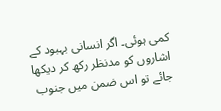کمی ہوئی۔ اگر انسانی بہبود کے اشاروں کو مدنظر رکھ کر دیکھا جائے تو اس ضمن میں جنوب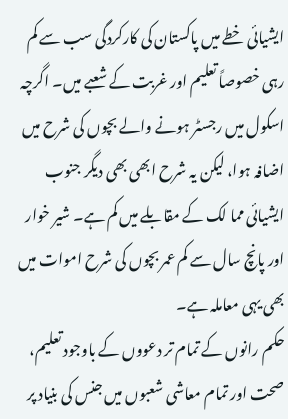ایشیائی خطے میں پاکستان کی کارکردگی سب سے کم رہی خصوصاً تعلیم اور غربت کے شعبے میں۔ اگرچہ اسکول میں رجسٹر ہونے والے بچوں کی شرح میں اضافہ ہوا، لیکن یہ شرح ابھی بھی دیگر جنوب ایشیائی مما لک کے مقابلے میں کم ہے۔ شیر خوار اور پانچ سال سے کم عمر بچوں کی شرح اموات میں بھی یہی معاملہ ہے۔
حکم رانوں کے تمام تر دعووں کے باوجود تعلیم، صحت اور تمام معاشی شعبوں میں جنس کی بنیاد پر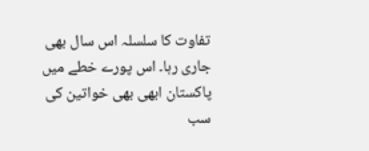تفاوت کا سلسلہ اس سال بھی جاری رہا۔ اس پورے خطے میں پاکستان ابھی بھی خواتین کی سب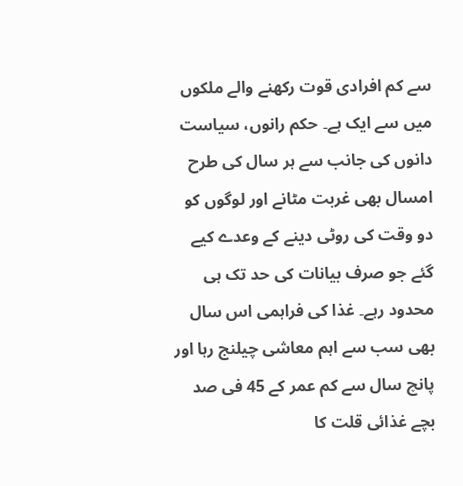سے کم افرادی قوت رکھنے والے ملکوں میں سے ایک ہے۔ حکم رانوں، سیاست دانوں کی جانب سے ہر سال کی طرح امسال بھی غربت مٹانے اور لوگوں کو دو وقت کی روٹی دینے کے وعدے کیے گئے جو صرف بیانات کی حد تک ہی محدود رہے۔ غذا کی فراہمی اس سال بھی سب سے اہم معاشی چیلنج رہا اور پانچ سال سے کم عمر کے 45 فی صد بچے غذائی قلت کا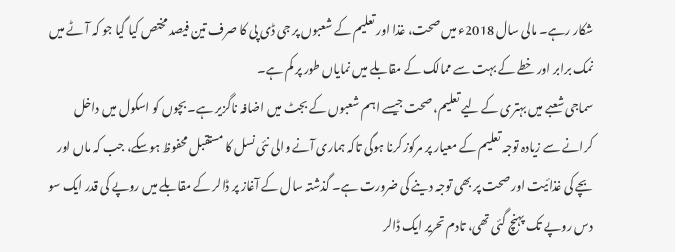شکار رہے۔ مالی سال 2018ء میں صحت، غذا اور تعلیم کے شعبوں پر جی ڈی پی کا صرف تین فیصد مختص کیا گیا جو کہ آٹے میں نمک برابر اور خطے کے بہت سے ممالک کے مقابلے میں نمایاں طور پر کم ہے۔
سماجی شعبے میں بہتری کے لیے تعلیم، صحت جیسے اہم شعبوں کے بجٹ میں اضافہ ناگزیر ہے۔ بچوں کو اسکول میں داخل کرانے سے زیادہ توجہ تعلیم کے معیار پر مرکوز کرنا ہوگی تاکہ ہماری آنے والی نئی نسل کا مستقبل محفوظ ہوسکے، جب کہ ماں اور بچے کی غذائیت اور صحت پر بھی توجہ دینے کی ضرورت ہے۔ گذشتہ سال کے آغاز پر ڈالر کے مقابلے میں روپے کی قدر ایک سو دس روپے تک پہنچ گئی تھی، تادم تحریر ایک ڈالر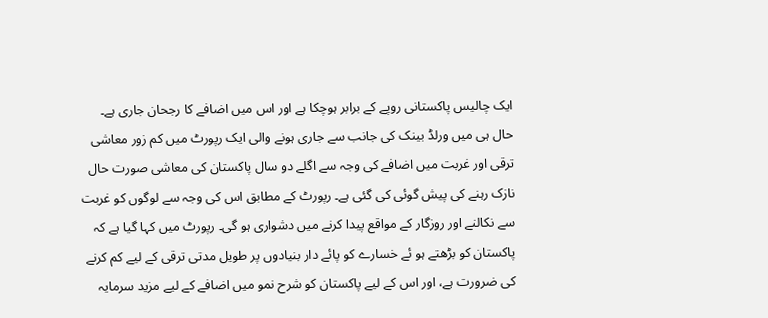ایک چالیس پاکستانی روپے کے برابر ہوچکا ہے اور اس میں اضافے کا رجحان جاری ہے۔
حال ہی میں ورلڈ بینک کی جانب سے جاری ہونے والی ایک رپورٹ میں کم زور معاشی ترقی اور غربت میں اضافے کی وجہ سے اگلے دو سال پاکستان کی معاشی صورت حال نازک رہنے کی پیش گوئی کی گئی ہے۔ رپورٹ کے مطابق اس کی وجہ سے لوگوں کو غربت سے نکالنے اور روزگار کے مواقع پیدا کرنے میں دشواری ہو گی۔ رپورٹ میں کہا گیا ہے کہ پاکستان کو بڑھتے ہو ئے خسارے کو پائے دار بنیادوں پر طویل مدتی ترقی کے لیے کم کرنے کی ضرورت ہے، اور اس کے لیے پاکستان کو شرح نمو میں اضافے کے لیے مزید سرمایہ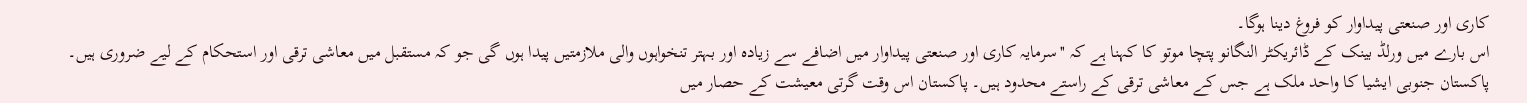کاری اور صنعتی پیداوار کو فروغ دینا ہوگا۔
اس بارے میں ورلڈ بینک کے ڈائریکٹر النگانو پتچا موتو کا کہنا ہے کہ ''سرمایہ کاری اور صنعتی پیداوار میں اضافے سے زیادہ اور بہتر تنخواہوں والی ملازمتیں پیدا ہوں گی جو کہ مستقبل میں معاشی ترقی اور استحکام کے لیے ضروری ہیں۔ پاکستان جنوبی ایشیا کا واحد ملک ہے جس کے معاشی ترقی کے راستے محدود ہیں۔ پاکستان اس وقت گرتی معیشت کے حصار میں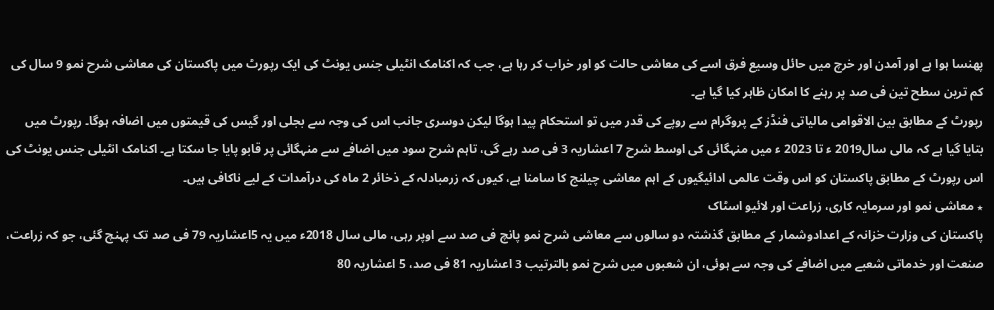پھنسا ہوا ہے اور آمدن اور خرچ میں حائل وسیع فرق اسے کی معاشی حالت کو اور خراب کر رہا ہے، جب کہ اکنامک انٹیلی جنس یونٹ کی ایک رپورٹ میں پاکستان کی معاشی شرح نمو 9 سال کی کم ترین سطح تین فی صد پر رہنے کا امکان ظاہر کیا گیا ہے۔
رپورٹ کے مطابق بین الاقوامی مالیاتی فنڈز کے پروگرام سے روپے کی قدر میں تو استحکام پیدا ہوگا لیکن دوسری جانب اس کی وجہ سے بجلی اور گیس کی قیمتوں میں اضافہ ہوگا۔ رپورٹ میں بتایا گیا ہے کہ مالی سال2019 ء تا 2023 ء میں منہگائی کی اوسط شرح 7 اعشاریہ 3 فی صد رہے گی، تاہم شرح سود میں اضافے سے منہگائی پر قابو پایا جا سکتا ہے۔ اکنامک انٹیلی جنس یونٹ کی اس رپورٹ کے مطابق پاکستان کو اس وقت عالمی ادائیگیوں کے اہم معاشی چیلنج کا سامنا ہے، کیوں کہ زرمبادلہ کے ذخائر 2 ماہ کی درآمدات کے لیے ناکافی ہیں۔
٭ معاشی نمو اور سرمایہ کاری، زراعت اور لائیو اسٹاک
پاکستان کی وزارت خزانہ کے اعدادوشمار کے مطابق گذشتہ دو سالوں سے معاشی شرح نمو پانچ فی صد سے اوپر رہی، مالی سال 2018ء میں یہ 5اعشاریہ 79 فی صد تک پہنچ گئی، جو کہ زراعت، صنعت اور خدماتی شعبے میں اضافے کی وجہ سے ہوئی، ان شعبوں میں شرح نمو بالترتیب 3 اعشاریہ 81 فی صد، 5 اعشاریہ 80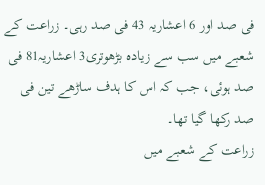فی صد اور 6 اعشاریہ 43 فی صد رہی۔ زراعت کے شعبے میں سب سے زیادہ بڑھوتری3 اعشاریہ81 فی صد ہوئی، جب کہ اس کا ہدف ساڑھے تین فی صد رکھا گیا تھا۔
زراعت کے شعبے میں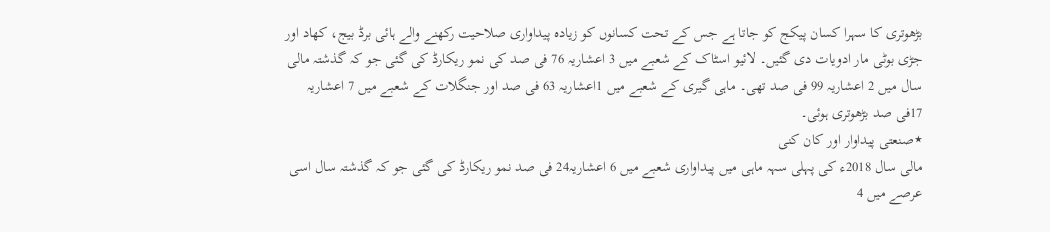بڑھوتری کا سہرا کسان پیکج کو جاتا ہے جس کے تحت کسانوں کو زیادہ پیداواری صلاحیت رکھنے والے ہائی برڈ بیج، کھاد اور جڑی بوٹی مار ادویات دی گئیں۔ لائیو اسٹاک کے شعبے میں 3 اعشاریہ 76 فی صد کی نمو ریکارڈ کی گئی جو کہ گذشتہ مالی سال میں 2 اعشاریہ 99 فی صد تھی۔ ماہی گیری کے شعبے میں 1اعشاریہ 63 فی صد اور جنگلات کے شعبے میں 7 اعشاریہ 17فی صد بڑھوتری ہوئی۔
٭صنعتی پیداوار اور کان کنی
مالی سال 2018ء کی پہلی سہہ ماہی میں پیداواری شعبے میں 6 اعشاریہ24 فی صد نمو ریکارڈ کی گئی جو کہ گذشتہ سال اسی عرصے میں 4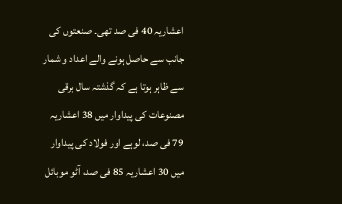اعشاریہ 40 فی صد تھی۔ صنعتوں کی جانب سے حاصل ہونے والے اعداد و شمار سے ظاہر ہوتا ہے کہ گذشتہ سال برقی مصنوعات کی پیداوار میں 38 اعشاریہ 79 فی صد، لوہے اور فولاد کی پیداوار میں 30 اعشاریہ 85 فی صد، آٹو موبائل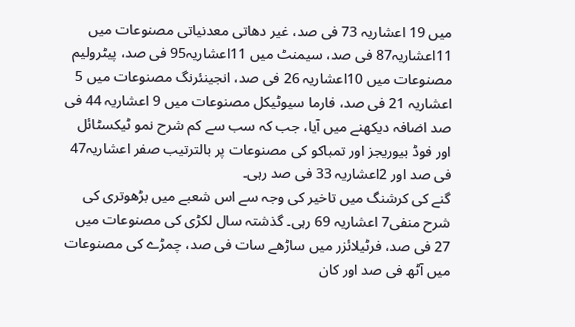میں 19 اعشاریہ 73 فی صد، غیر دھاتی معدنیاتی مصنوعات میں 11اعشاریہ87 فی صد، سیمنٹ میں 11اعشاریہ95 فی صد، پیٹرولیم مصنوعات میں 10اعشاریہ 26 فی صد، انجینئرنگ مصنوعات میں 5 اعشاریہ 21 فی صد، فارما سیوٹیکل مصنوعات میں 9 اعشاریہ 44 فی صد اضافہ دیکھنے میں آیا، جب کہ سب سے کم شرح نمو ٹیکسٹائل اور فوڈ بیوریجز اور تمباکو کی مصنوعات پر بالترتیب صفر اعشاریہ47 فی صد اور 2اعشاریہ 33 فی صد رہی۔
گنے کی کرشنگ میں تاخیر کی وجہ سے اس شعبے میں بڑھوتری کی شرح منفی7 اعشاریہ 69 رہی۔ گذشتہ سال لکڑی کی مصنوعات میں 27 فی صد، فرٹیلائزر میں ساڑھے سات فی صد، چمڑے کی مصنوعات میں آٹھ فی صد اور کان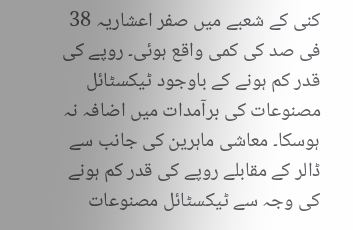کنی کے شعبے میں صفر اعشاریہ 38 فی صد کی کمی واقع ہوئی۔ روپے کی قدر کم ہونے کے باوجود ٹیکسٹائل مصنوعات کی برآمدات میں اضافہ نہ ہوسکا۔ معاشی ماہرین کی جانب سے ڈالر کے مقابلے روپے کی قدر کم ہونے کی وجہ سے ٹیکسٹائل مصنوعات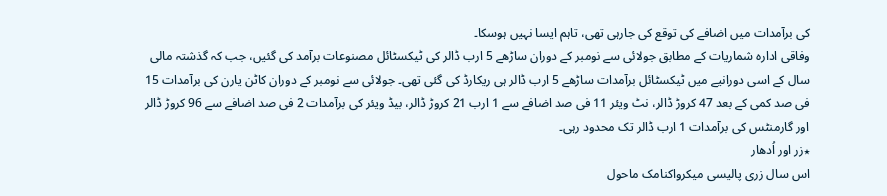کی برآمدات میں اضافے کی توقع کی جارہی تھی، تاہم ایسا نہیں ہوسکا۔
وفاقی ادارہ شماریات کے مطابق جولائی سے نومبر کے دوران ساڑھے 5 ارب ڈالر کی ٹیکسٹائل مصنوعات برآمد کی گئیں، جب کہ گذشتہ مالی سال کے اسی دورانیے میں ٹیکسٹائل برآمدات ساڑھے 5 ارب ڈالر ہی ریکارڈ کی گئی تھی۔ جولائی سے نومبر کے دوران کاٹن یارن کی برآمدات 15 فی صد کمی کے بعد 47 کروڑ ڈالر، نٹ ویئر 11 فی صد اضافے سے 1 ارب 21 کروڑ ڈالر، بیڈ ویئر کی برآمدات 2 فی صد اضافے سے 96 کروڑ ڈالر اور گارمنٹس کی برآمدات 1 ارب ڈالر تک محدود رہی۔
٭زر اور اُدھار
اس سال زری پالیسی میکرواکنامک ماحول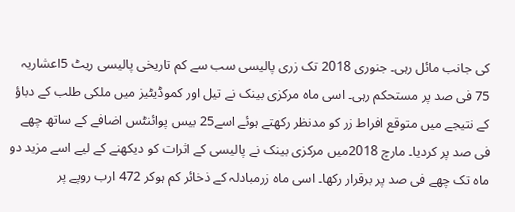کی جانب مائل رہی۔ جنوری 2018 تک زری پالیسی سب سے کم تاریخی پالیسی ریٹ 5اعشاریہ 75 فی صد پر مستحکم رہی۔ اسی ماہ مرکزی بینک نے تیل اور کموڈیٹیز میں ملکی طلب کے دباؤ کے نتیجے میں متوقع افراط زر کو مدنظر رکھتے ہوئے اسے25 بیس پوائنٹس اضافے کے ساتھ چھے فی صد پر کردیا۔ مارچ 2018میں مرکزی بینک نے پالیسی کے اثرات کو دیکھنے کے لیے اسے مزید دو ماہ تک چھے فی صد پر برقرار رکھا۔ اسی ماہ زرمبادلہ کے ذخائر کم ہوکر 472 ارب روپے پر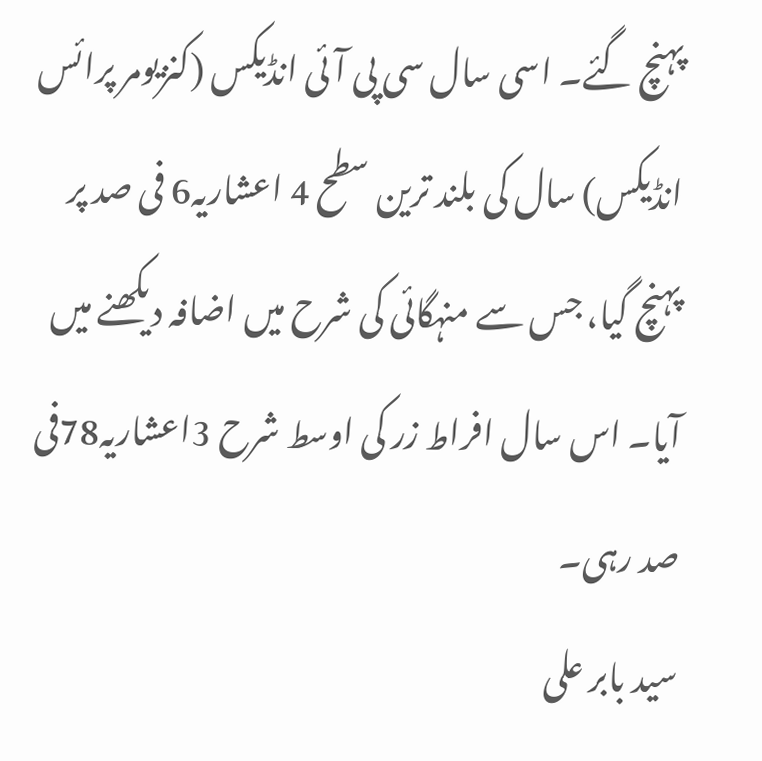پہنچ گئے۔ اسی سال سی پی آئی انڈیکس (کنزیومر پرائس انڈیکس) سال کی بلند ترین سطح 4 اعشاریہ6 فی صد پر پہنچ گیا، جس سے منہگائی کی شرح میں اضافہ دیکھنے میں آیا۔ اس سال افراط زر کی اوسط شرح 3اعشاریہ78فی صد رہی۔
سید بابر علی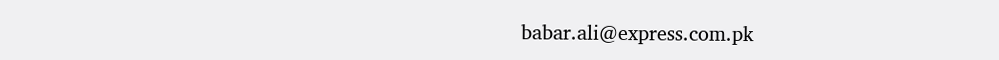babar.ali@express.com.pk